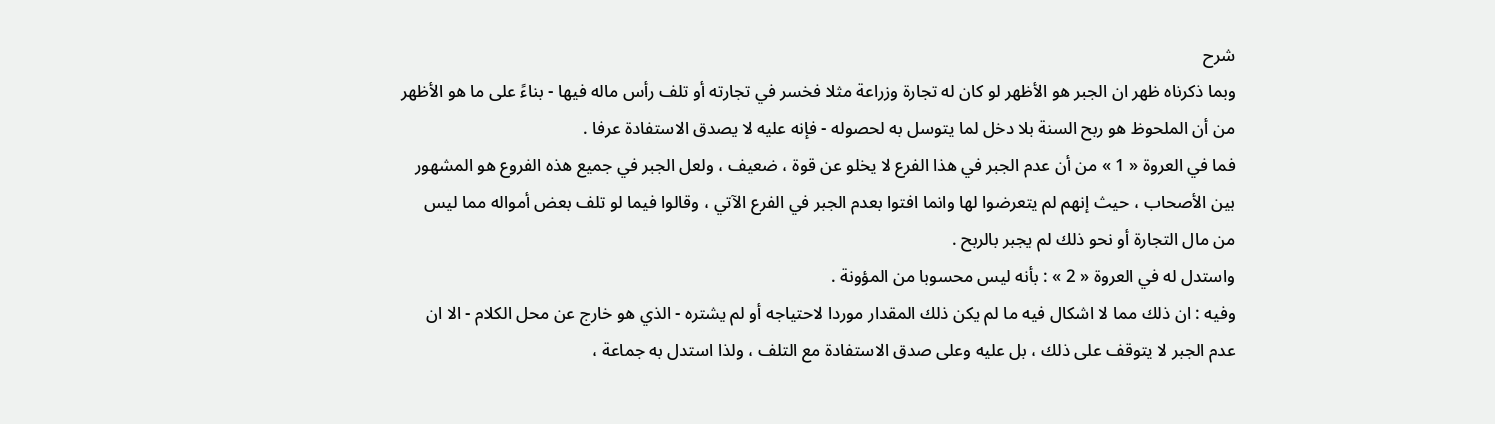شرح
وبما ذكرناه ظهر ان الجبر هو الأظهر لو كان له تجارة وزراعة مثلا فخسر في تجارته أو تلف رأس ماله فيها - بناءً على ما هو الأظهر من أن الملحوظ هو ربح السنة بلا دخل لما يتوسل به لحصوله - فإنه عليه لا يصدق الاستفادة عرفا .
فما في العروة « 1 » من أن عدم الجبر في هذا الفرع لا يخلو عن قوة ، ضعيف ، ولعل الجبر في جميع هذه الفروع هو المشهور بين الأصحاب ، حيث إنهم لم يتعرضوا لها وانما افتوا بعدم الجبر في الفرع الآتي ، وقالوا فيما لو تلف بعض أمواله مما ليس من مال التجارة أو نحو ذلك لم يجبر بالربح .
واستدل له في العروة « 2 » : بأنه ليس محسوبا من المؤونة .
وفيه : ان ذلك مما لا اشكال فيه ما لم يكن ذلك المقدار موردا لاحتياجه أو لم يشتره - الذي هو خارج عن محل الكلام - الا ان عدم الجبر لا يتوقف على ذلك ، بل عليه وعلى صدق الاستفادة مع التلف ، ولذا استدل به جماعة ،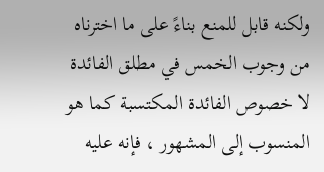ولكنه قابل للمنع بناءً على ما اخترناه من وجوب الخمس في مطلق الفائدة لا خصوص الفائدة المكتسبة كما هو المنسوب إلى المشهور ، فإنه عليه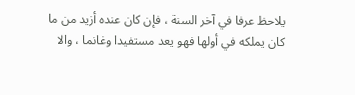يلاحظ عرفا في آخر السنة ، فإن كان عنده أزيد من ما كان يملكه في أولها فهو يعد مستفيدا وغانما ، والا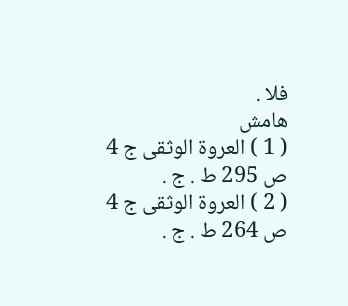فلا .
هامش
( 1 ) العروة الوثقى ج 4 ص 295 ط . ج .
( 2 ) العروة الوثقى ج 4 ص 264 ط . ج .